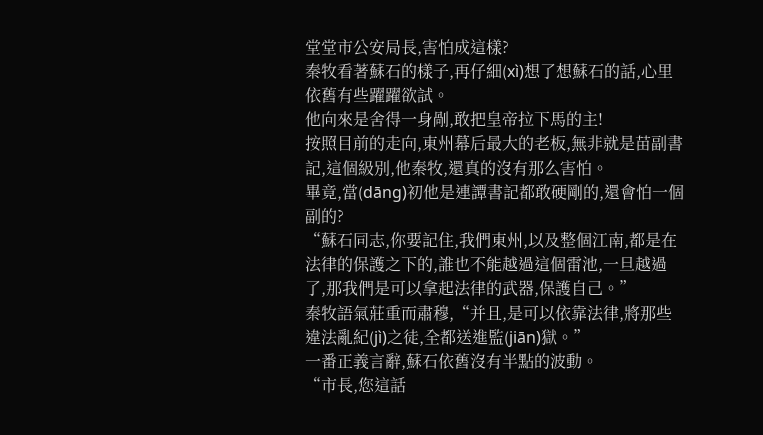堂堂市公安局長,害怕成這樣?
秦牧看著蘇石的樣子,再仔細(xì)想了想蘇石的話,心里依舊有些躍躍欲試。
他向來是舍得一身剮,敢把皇帝拉下馬的主!
按照目前的走向,東州幕后最大的老板,無非就是苗副書記,這個級別,他秦牧,還真的沒有那么害怕。
畢竟,當(dāng)初他是連譚書記都敢硬剛的,還會怕一個副的?
“蘇石同志,你要記住,我們東州,以及整個江南,都是在法律的保護之下的,誰也不能越過這個雷池,一旦越過了,那我們是可以拿起法律的武器,保護自己。”
秦牧語氣莊重而肅穆,“并且,是可以依靠法律,將那些違法亂紀(jì)之徒,全都送進監(jiān)獄。”
一番正義言辭,蘇石依舊沒有半點的波動。
“市長,您這話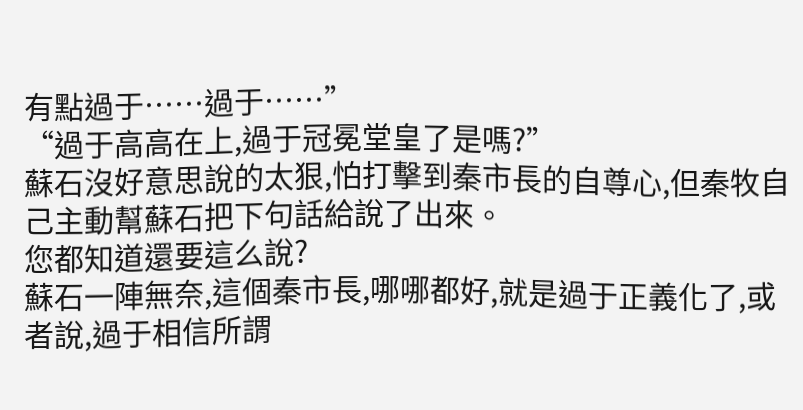有點過于……過于……”
“過于高高在上,過于冠冕堂皇了是嗎?”
蘇石沒好意思說的太狠,怕打擊到秦市長的自尊心,但秦牧自己主動幫蘇石把下句話給說了出來。
您都知道還要這么說?
蘇石一陣無奈,這個秦市長,哪哪都好,就是過于正義化了,或者說,過于相信所謂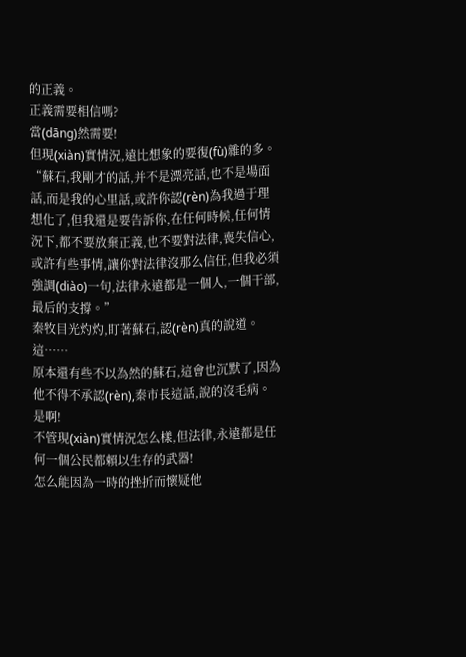的正義。
正義需要相信嗎?
當(dāng)然需要!
但現(xiàn)實情況,遠比想象的要復(fù)雜的多。
“蘇石,我剛才的話,并不是漂亮話,也不是場面話,而是我的心里話,或許你認(rèn)為我過于理想化了,但我還是要告訴你,在任何時候,任何情況下,都不要放棄正義,也不要對法律,喪失信心,或許有些事情,讓你對法律沒那么信任,但我必須強調(diào)一句,法律永遠都是一個人,一個干部,最后的支撐。”
秦牧目光灼灼,盯著蘇石,認(rèn)真的說道。
這……
原本還有些不以為然的蘇石,這會也沉默了,因為他不得不承認(rèn),秦市長這話,說的沒毛病。
是啊!
不管現(xiàn)實情況怎么樣,但法律,永遠都是任何一個公民都賴以生存的武器!
怎么能因為一時的挫折而懷疑他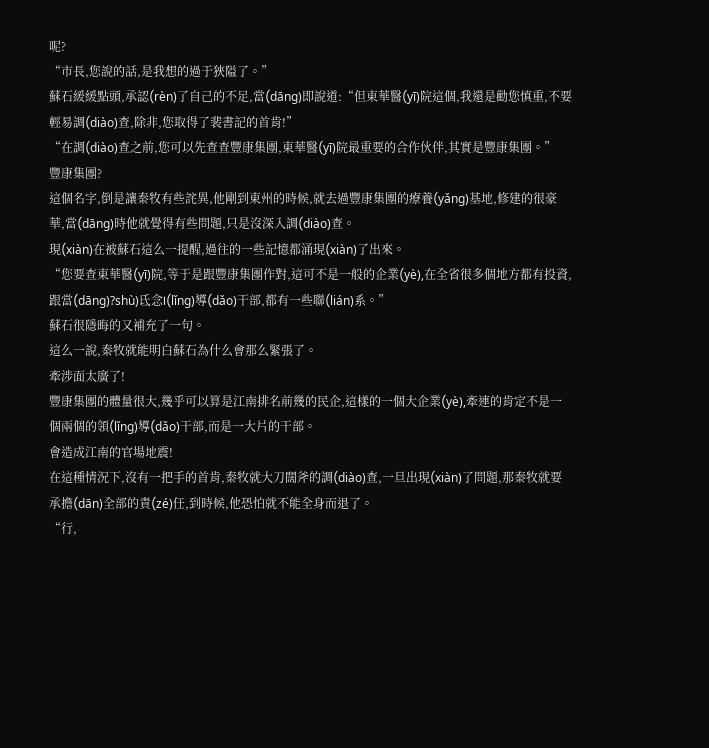呢?
“市長,您說的話,是我想的過于狹隘了。”
蘇石緩緩點頭,承認(rèn)了自己的不足,當(dāng)即說道:“但東華醫(yī)院這個,我還是勸您慎重,不要輕易調(diào)查,除非,您取得了裴書記的首肯!”
“在調(diào)查之前,您可以先查查豐康集團,東華醫(yī)院最重要的合作伙伴,其實是豐康集團。”
豐康集團?
這個名字,倒是讓秦牧有些詫異,他剛到東州的時候,就去過豐康集團的療養(yǎng)基地,修建的很豪華,當(dāng)時他就覺得有些問題,只是沒深入調(diào)查。
現(xiàn)在被蘇石這么一提醒,過往的一些記憶都涌現(xiàn)了出來。
“您要查東華醫(yī)院,等于是跟豐康集團作對,這可不是一般的企業(yè),在全省很多個地方都有投資,跟當(dāng)?shù)氐念I(lǐng)導(dǎo)干部,都有一些聯(lián)系。”
蘇石很隱晦的又補充了一句。
這么一說,秦牧就能明白蘇石為什么會那么緊張了。
牽涉面太廣了!
豐康集團的體量很大,幾乎可以算是江南排名前幾的民企,這樣的一個大企業(yè),牽連的肯定不是一個兩個的領(lǐng)導(dǎo)干部,而是一大片的干部。
會造成江南的官場地震!
在這種情況下,沒有一把手的首肯,秦牧就大刀闊斧的調(diào)查,一旦出現(xiàn)了問題,那秦牧就要承擔(dān)全部的責(zé)任,到時候,他恐怕就不能全身而退了。
“行,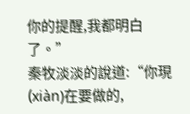你的提醒,我都明白了。”
秦牧淡淡的說道:“你現(xiàn)在要做的,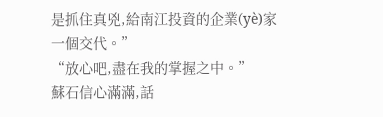是抓住真兇,給南江投資的企業(yè)家一個交代。”
“放心吧,盡在我的掌握之中。”
蘇石信心滿滿,話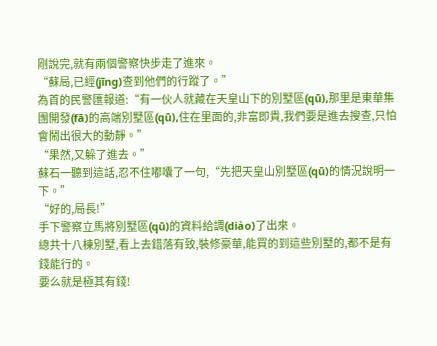剛說完,就有兩個警察快步走了進來。
“蘇局,已經(jīng)查到他們的行蹤了。”
為首的民警匯報道:“有一伙人就藏在天皇山下的別墅區(qū),那里是東華集團開發(fā)的高端別墅區(qū),住在里面的,非富即貴,我們要是進去搜查,只怕會鬧出很大的動靜。”
“果然,又躲了進去。”
蘇石一聽到這話,忍不住嘟囔了一句,“先把天皇山別墅區(qū)的情況說明一下。”
“好的,局長!”
手下警察立馬將別墅區(qū)的資料給調(diào)了出來。
總共十八棟別墅,看上去錯落有致,裝修豪華,能買的到這些別墅的,都不是有錢能行的。
要么就是極其有錢!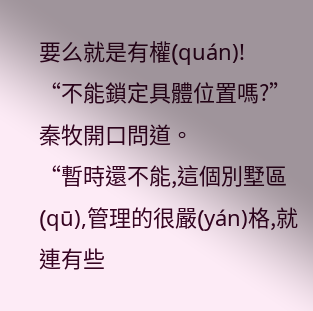要么就是有權(quán)!
“不能鎖定具體位置嗎?”
秦牧開口問道。
“暫時還不能,這個別墅區(qū),管理的很嚴(yán)格,就連有些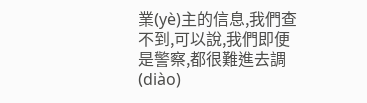業(yè)主的信息,我們查不到,可以說,我們即便是警察,都很難進去調(diào)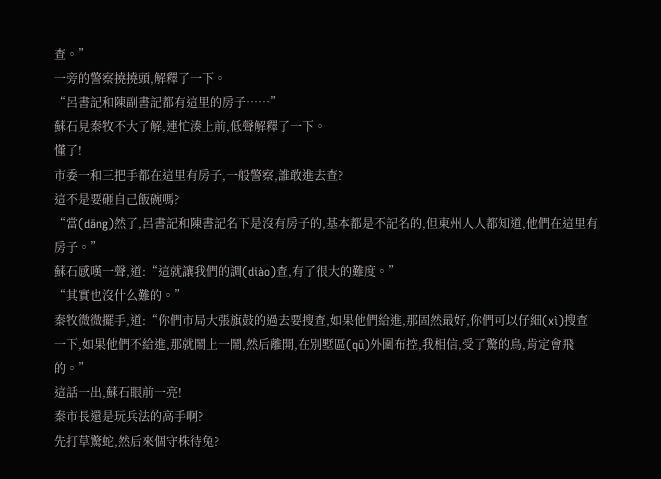查。”
一旁的警察撓撓頭,解釋了一下。
“呂書記和陳副書記都有這里的房子……”
蘇石見秦牧不大了解,連忙湊上前,低聲解釋了一下。
懂了!
市委一和三把手都在這里有房子,一般警察,誰敢進去查?
這不是要砸自己飯碗嗎?
“當(dāng)然了,呂書記和陳書記名下是沒有房子的,基本都是不記名的,但東州人人都知道,他們在這里有房子。”
蘇石感嘆一聲,道:“這就讓我們的調(diào)查,有了很大的難度。”
“其實也沒什么難的。”
秦牧微微擺手,道:“你們市局大張旗鼓的過去要搜查,如果他們給進,那固然最好,你們可以仔細(xì)搜查一下,如果他們不給進,那就鬧上一鬧,然后離開,在別墅區(qū)外圍布控,我相信,受了驚的鳥,肯定會飛的。”
這話一出,蘇石眼前一亮!
秦市長還是玩兵法的高手啊?
先打草驚蛇,然后來個守株待兔?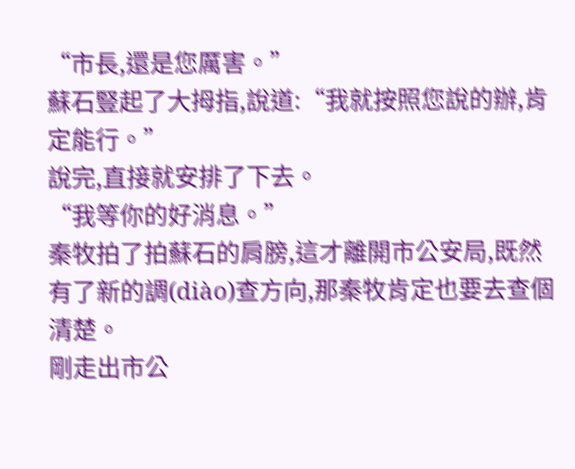“市長,還是您厲害。”
蘇石豎起了大拇指,說道:“我就按照您說的辦,肯定能行。”
說完,直接就安排了下去。
“我等你的好消息。”
秦牧拍了拍蘇石的肩膀,這才離開市公安局,既然有了新的調(diào)查方向,那秦牧肯定也要去查個清楚。
剛走出市公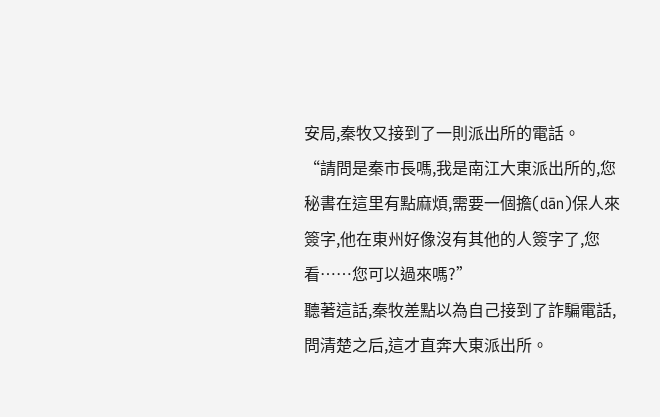安局,秦牧又接到了一則派出所的電話。
“請問是秦市長嗎,我是南江大東派出所的,您秘書在這里有點麻煩,需要一個擔(dān)保人來簽字,他在東州好像沒有其他的人簽字了,您看……您可以過來嗎?”
聽著這話,秦牧差點以為自己接到了詐騙電話,問清楚之后,這才直奔大東派出所。